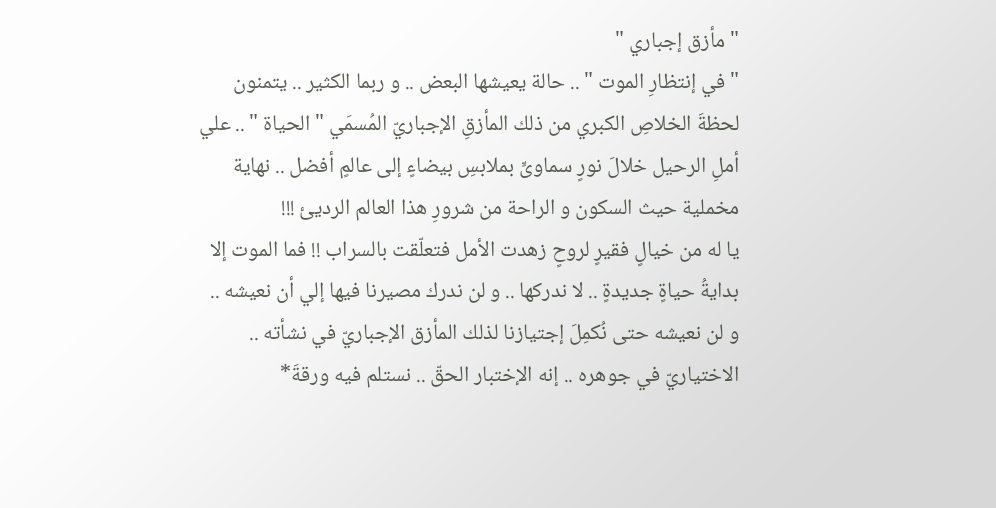" مأزق إجباري "
" في إنتظارِ الموت " .. حالة يعيشها البعض .. و ربما الكثير .. يتمنون لحظةَ الخلاصِ الكبري من ذلك المأزقِ الإجباريّ المُسمَي " الحياة " .. علي أملِ الرحيل خلالَ نورٍ سماوىٍّ بملابسِ بيضاءٍ إلى عالمٍ أفضل .. نهاية مخملية حيث السكون و الراحة من شرورِ هذا العالم الرديئ !!!
يا له من خيالٍ فقيرٍ لروحٍ زهدت الأمل فتعلّقت بالسراب !! فما الموت إلا بدايةُ حياةٍ جديدةٍ .. لا ندركها .. و لن ندرك مصيرنا فيها إلي أن نعيشه .. و لن نعيشه حتى نُكمِلَ إجتيازنا لذلك المأزق الإجباريّ في نشأته .. الاختياريّ في جوهره .. إنه الإختبار الحقّ .. نستلم فيه ورقةَ*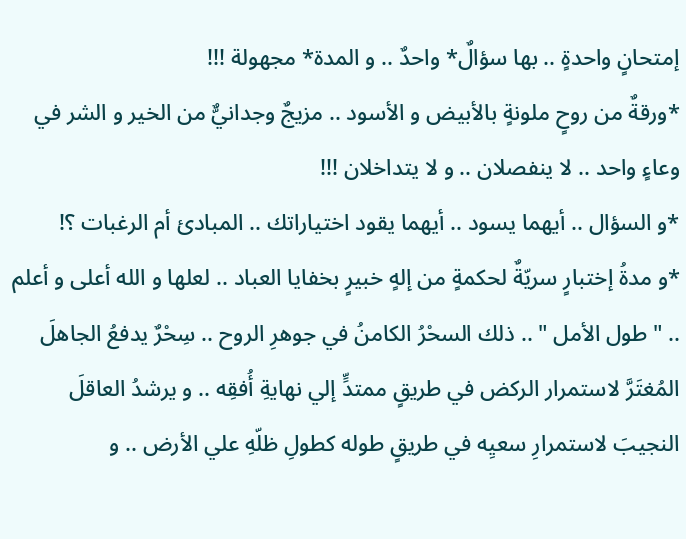إمتحانٍ واحدةٍ .. بها سؤالٌ* واحدٌ .. و المدة* مجهولة !!!
*ورقةٌ من روحٍ ملونةٍ بالأبيض و الأسود .. مزيجٌ وجدانيٌّ من الخير و الشر في وعاءٍ واحد .. لا ينفصلان .. و لا يتداخلان !!!
*و السؤال .. أيهما يسود .. أيهما يقود اختياراتك .. المبادئ أم الرغبات ؟!
*و مدةُ إختبارٍ سريّةٌ لحكمةٍ من إلهٍ خبيرٍ بخفايا العباد .. لعلها و الله أعلى و أعلم .. " طول الأمل " .. ذلك السحْرُ الكامنُ في جوهرِ الروح .. سِحْرٌ يدفعُ الجاهلَ المُغتَرَّ لاستمرار الركض في طريقٍ ممتدٍّ إلي نهايةِ أُفقِه .. و يرشدُ العاقلَ النجيبَ لاستمرارِ سعيِه في طريقٍ طوله كطولِ ظلّهِ علي الأرض .. و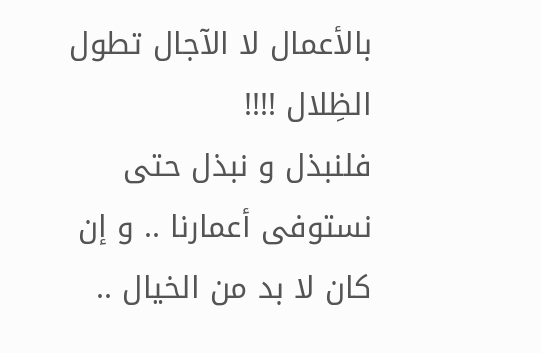بالأعمال لا الآجال تطول الظِلال !!!!
فلنبذل و نبذل حتى نستوفى أعمارنا .. و إن كان لا بد من الخيال ..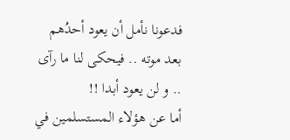فدعونا نأمل أن يعود أحدُهم بعد موته .. فيحكى لنا ما رآى .. و لن يعود أبدا !!
أما عن هؤلاء المستسلمين في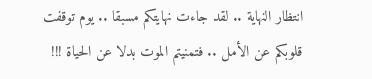انتظار النهاية .. لقد جاءت نهايتكم مسبقا .. يوم توقفت قلوبكم عن الأمل .. فتمنيتم الموت بدلا عن الحياة !!!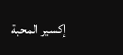إكسير المحبة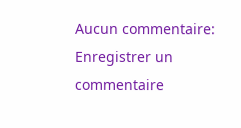Aucun commentaire:
Enregistrer un commentaire